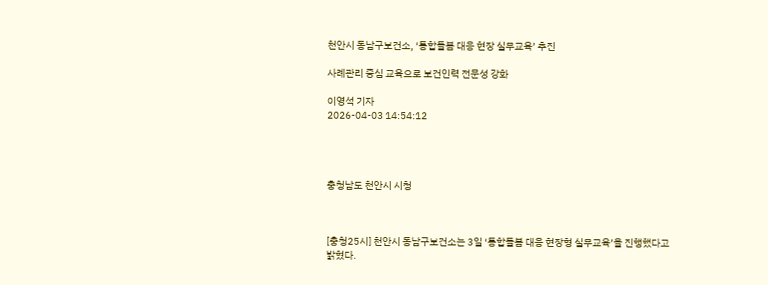천안시 동남구보건소, ‘통합돌봄 대응 현장 실무교육’ 추진

사례관리 중심 교육으로 보건인력 전문성 강화

이영석 기자
2026-04-03 14:54:12




충청남도 천안시 시청



[충청25시] 천안시 동남구보건소는 3일 ‘통합돌봄 대응 현장형 실무교육’을 진행했다고 밝혔다.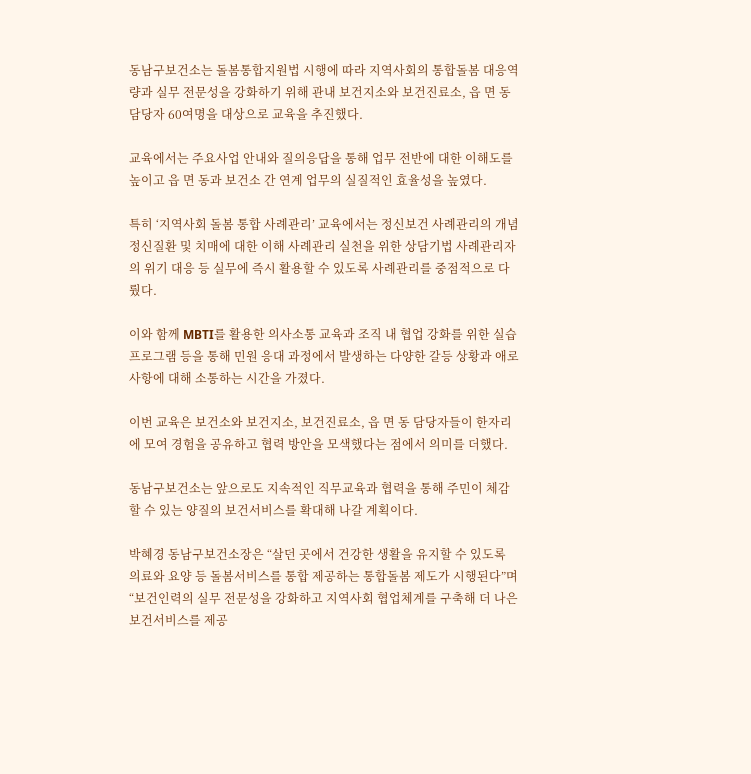동남구보건소는 돌봄통합지원법 시행에 따라 지역사회의 통합돌봄 대응역량과 실무 전문성을 강화하기 위해 관내 보건지소와 보건진료소, 읍 면 동 담당자 60여명을 대상으로 교육을 추진했다.

교육에서는 주요사업 안내와 질의응답을 통해 업무 전반에 대한 이해도를 높이고 읍 면 동과 보건소 간 연계 업무의 실질적인 효율성을 높였다.

특히 ‘지역사회 돌봄 통합 사례관리’ 교육에서는 정신보건 사례관리의 개념 정신질환 및 치매에 대한 이해 사례관리 실천을 위한 상담기법 사례관리자의 위기 대응 등 실무에 즉시 활용할 수 있도록 사례관리를 중점적으로 다뤘다.

이와 함께 MBTI를 활용한 의사소통 교육과 조직 내 협업 강화를 위한 실습 프로그램 등을 통해 민원 응대 과정에서 발생하는 다양한 갈등 상황과 애로사항에 대해 소통하는 시간을 가졌다.

이번 교육은 보건소와 보건지소, 보건진료소, 읍 면 동 담당자들이 한자리에 모여 경험을 공유하고 협력 방안을 모색했다는 점에서 의미를 더했다.

동남구보건소는 앞으로도 지속적인 직무교육과 협력을 통해 주민이 체감할 수 있는 양질의 보건서비스를 확대해 나갈 계획이다.

박혜경 동남구보건소장은 “살던 곳에서 건강한 생활을 유지할 수 있도록 의료와 요양 등 돌봄서비스를 통합 제공하는 통합돌봄 제도가 시행된다”며 “보건인력의 실무 전문성을 강화하고 지역사회 협업체계를 구축해 더 나은 보건서비스를 제공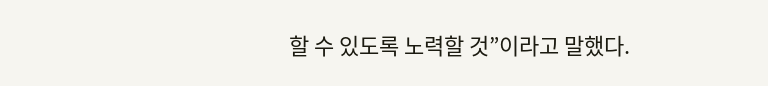할 수 있도록 노력할 것”이라고 말했다.